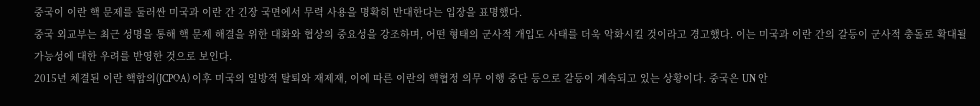중국이 이란 핵 문제를 둘러싼 미국과 이란 간 긴장 국면에서 무력 사용을 명확히 반대한다는 입장을 표명했다.
중국 외교부는 최근 성명을 통해 핵 문제 해결을 위한 대화와 협상의 중요성을 강조하며, 어떤 형태의 군사적 개입도 사태를 더욱 악화시킬 것이라고 경고했다. 이는 미국과 이란 간의 갈등이 군사적 충돌로 확대될 가능성에 대한 우려를 반영한 것으로 보인다.
2015년 체결된 이란 핵합의(JCPOA) 이후 미국의 일방적 탈퇴와 재제재, 이에 따른 이란의 핵협정 의무 이행 중단 등으로 갈등이 계속되고 있는 상황이다. 중국은 UN 안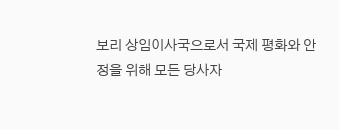보리 상임이사국으로서 국제 평화와 안정을 위해 모든 당사자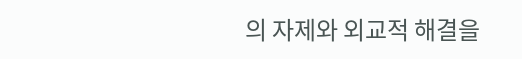의 자제와 외교적 해결을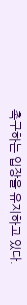촉구하는 입장을 유지하고 있다.